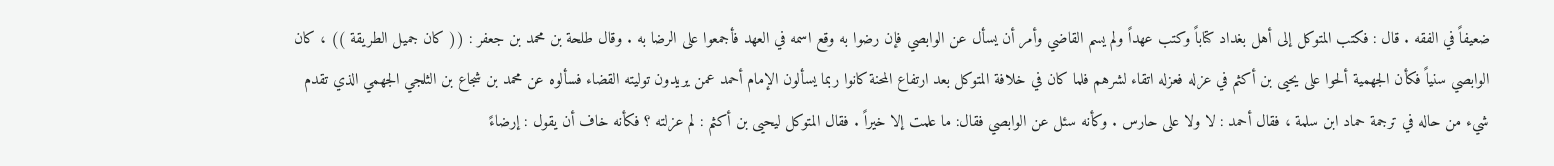ضعيفاً في الفقه . قال : فكتب المتوكل إلى أهل بغداد كتاباً وكتب عهداً ولم يسم القاضي وأمر أن يسأل عن الوابصي فإن رضوا به وقع اسمه في العهد فأجمعوا على الرضا به . وقال طلحة بن محمد بن جعفر : (( كان جميل الطريقة )) ، كان الوابصي سنياً فكأن الجهمية ألحوا على يحيى بن أكثم في عزله فعزله اتقاء لشرهم فلما كان في خلافة المتوكل بعد ارتفاع المحنة كانوا ربما يسألون الإمام أحمد عمن يريدون توليته القضاء فسألوه عن محمد بن شجاع بن الثلجي الجهمي الذي تقدم شيء من حاله في ترجمة حماد ابن سلمة ، فقال أحمد : لا ولا على حارس . وكأنه سئل عن الوابصي فقال: ما علمت إلا خيراً . فقال المتوكل ليحيى بن أكثم : لم عزلته ؟ فكأنه خاف أن يقول : إرضاءً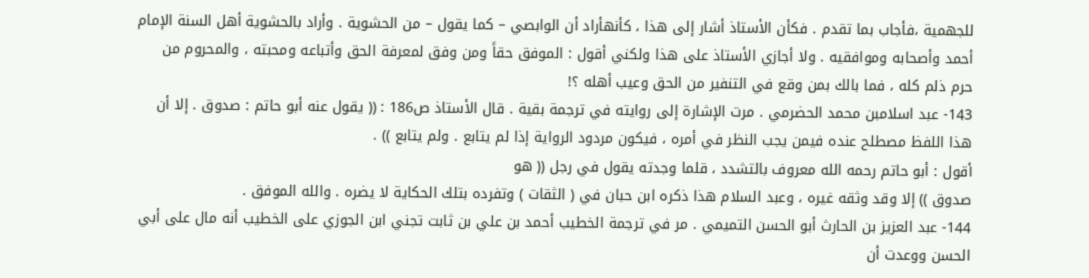للجهمية ،فأجاب بما تقدم . فكأن الأستاذ أشار إلى هذا ، كأنهأراد أن الوابصي – كما يقول – من الحشوية . وأراد بالحشوية أهل السنة الإمام أحمد وأصحابه وموافقيه . ولا أجازي الأستاذ على هذا ولكني أقول : الموفق حقاً ومن وفق لمعرفة الحق وأتباعه ومحبته ، والمحروم من حرم ذلم كله ، فما بالك بمن وقع في التنفير من الحق وعيب أهله ؟!
143- عبد اسلامبن محمد الحضرمي . مرت الإشارة إلى روايته في ترجمة بقية . قال الأستاذ ص186 : (( يقول عنه أبو حاتم : صدوق . إلا أن هذا اللفظ مصطلح عنده فيمن يجب النظر في أمره ، فيكون مردود الرواية إذا لم يتابع . ولم يتابع )) .
أقول : أبو حاتم رحمه الله معروف بالتشدد ، قلما وجدته يقول في رجل (( هو
صدوق )) إلا وقد وثقه غيره ، وعبد السلام هذا ذكره ابن حبان في ( الثقات ) وتفرده بتلك الحكاية لا يضره . والله الموفق .
144- عبد العزيز بن الحارث أبو الحسن التميمي . مر في ترجمة الخطيب أحمد بن علي بن ثابت تجني ابن الجوزي على الخطيب أنه مال على أبي الحسن ووعدت أن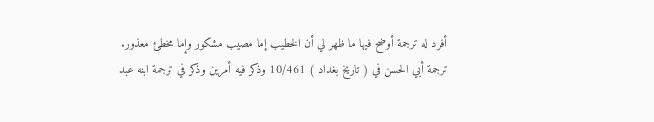أفرد له ترجمة أوضح فيها ما ظهر لي أن الخطيب إما مصيب مشكور وإما مخطئ معذور.
ترجمة أبي الحسن في ( تاريخ بغداد ) 10/461 وذكر فيه أمرين وذكر في ترجمة ابنه عبد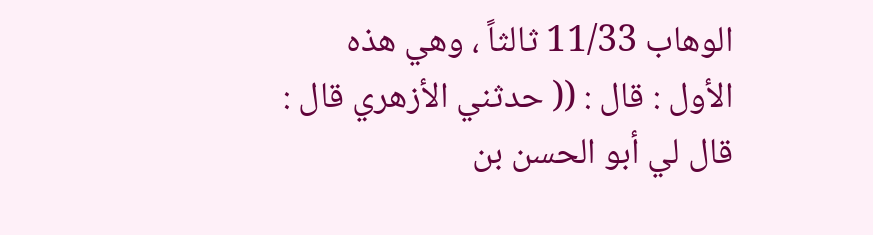الوهاب 11/33 ثالثاً ، وهي هذه
الأول : قال : (( حدثني الأزهري قال : قال لي أبو الحسن بن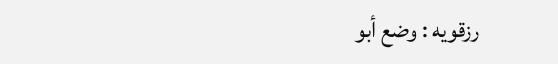رزقويه : وضع أبو